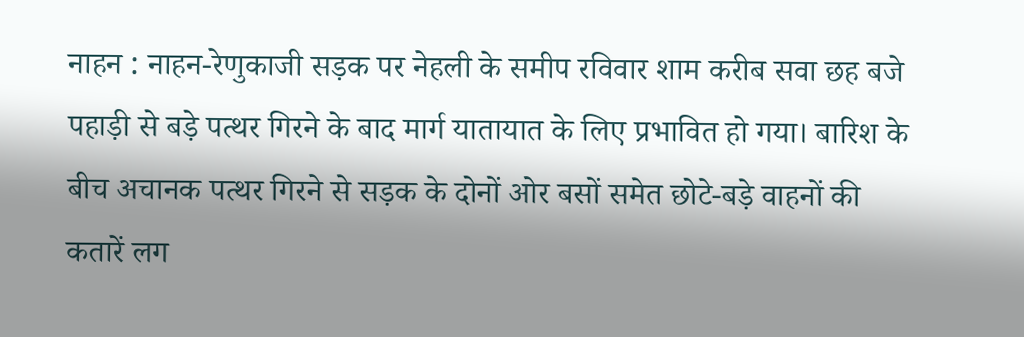नाहन : नाहन-रेणुकाजी सड़क पर नेहली के समीप रविवार शाम करीब सवा छह बजे पहाड़ी से बड़े पत्थर गिरने के बाद मार्ग यातायात के लिए प्रभावित हो गया। बारिश के बीच अचानक पत्थर गिरने से सड़क के दोनों ओर बसों समेत छोटे-बड़े वाहनों की कतारें लग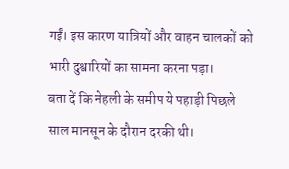गईं। इस कारण यात्रियों और वाहन चालकों को भारी दुश्वारियों का सामना करना पड़ा।
बता दें कि नेहली के समीप ये पहाड़ी पिछले साल मानसून के दौरान दरकी थी।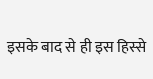इसके बाद से ही इस हिस्से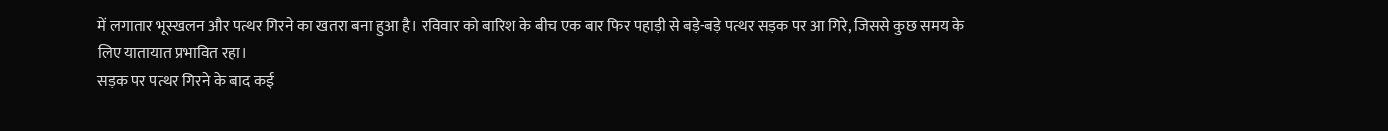में लगातार भूस्खलन और पत्थर गिरने का खतरा बना हुआ है। रविवार को बारिश के बीच एक बार फिर पहाड़ी से बड़े-बड़े पत्थर सड़क पर आ गिरे, जिससे कुछ समय के लिए यातायात प्रभावित रहा।
सड़क पर पत्थर गिरने के बाद कई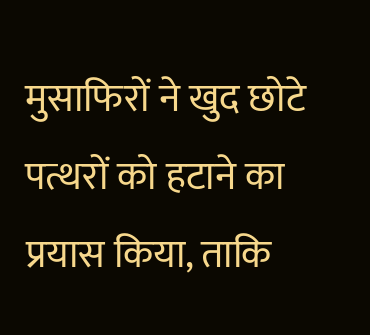मुसाफिरों ने खुद छोटे पत्थरों को हटाने का प्रयास किया, ताकि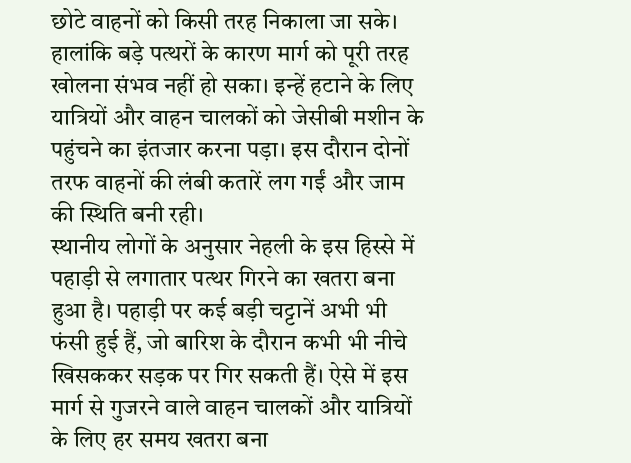छोटे वाहनों को किसी तरह निकाला जा सके। हालांकि बड़े पत्थरों के कारण मार्ग को पूरी तरह खोलना संभव नहीं हो सका। इन्हें हटाने के लिए यात्रियों और वाहन चालकों को जेसीबी मशीन के पहुंचने का इंतजार करना पड़ा। इस दौरान दोनों तरफ वाहनों की लंबी कतारें लग गईं और जाम की स्थिति बनी रही।
स्थानीय लोगों के अनुसार नेहली के इस हिस्से में पहाड़ी से लगातार पत्थर गिरने का खतरा बना हुआ है। पहाड़ी पर कई बड़ी चट्टानें अभी भी फंसी हुई हैं, जो बारिश के दौरान कभी भी नीचे खिसककर सड़क पर गिर सकती हैं। ऐसे में इस मार्ग से गुजरने वाले वाहन चालकों और यात्रियों के लिए हर समय खतरा बना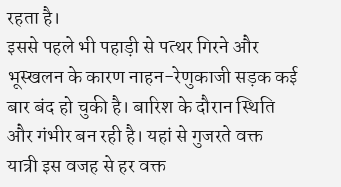रहता है।
इससे पहले भी पहाड़ी से पत्थर गिरने और भूस्खलन के कारण नाहन-रेणुकाजी सड़क कई बार बंद हो चुकी है। बारिश के दौरान स्थिति और गंभीर बन रही है। यहां से गुजरते वक्त यात्री इस वजह से हर वक्त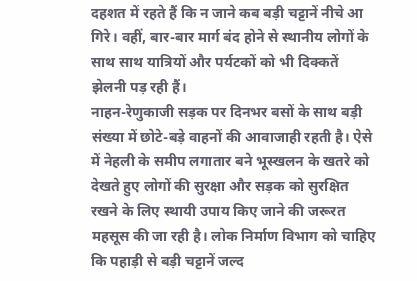दहशत में रहते हैं कि न जाने कब बड़ी चट्टानें नीचे आ गिरे। वहीं, बार-बार मार्ग बंद होने से स्थानीय लोगों के साथ साथ यात्रियों और पर्यटकों को भी दिक्कतें झेलनी पड़ रही हैं।
नाहन-रेणुकाजी सड़क पर दिनभर बसों के साथ बड़ी संख्या में छोटे-बड़े वाहनों की आवाजाही रहती है। ऐसे में नेहली के समीप लगातार बने भूस्खलन के खतरे को देखते हुए लोगों की सुरक्षा और सड़क को सुरक्षित रखने के लिए स्थायी उपाय किए जाने की जरूरत महसूस की जा रही है। लोक निर्माण विभाग को चाहिए कि पहाड़ी से बड़ी चट्टानें जल्द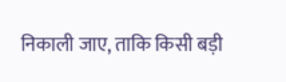निकाली जाए, ताकि किसी बड़ी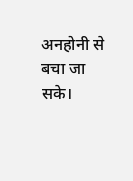अनहोनी से बचा जा सके।